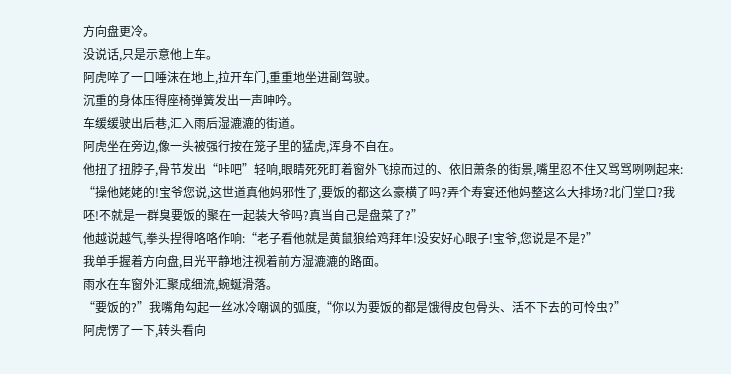方向盘更冷。
没说话,只是示意他上车。
阿虎啐了一口唾沫在地上,拉开车门,重重地坐进副驾驶。
沉重的身体压得座椅弹簧发出一声呻吟。
车缓缓驶出后巷,汇入雨后湿漉漉的街道。
阿虎坐在旁边,像一头被强行按在笼子里的猛虎,浑身不自在。
他扭了扭脖子,骨节发出“咔吧”轻响,眼睛死死盯着窗外飞掠而过的、依旧萧条的街景,嘴里忍不住又骂骂咧咧起来:
“操他姥姥的!宝爷您说,这世道真他妈邪性了,要饭的都这么豪横了吗?弄个寿宴还他妈整这么大排场?北门堂口?我呸!不就是一群臭要饭的聚在一起装大爷吗?真当自己是盘菜了?”
他越说越气,拳头捏得咯咯作响:“老子看他就是黄鼠狼给鸡拜年!没安好心眼子!宝爷,您说是不是?”
我单手握着方向盘,目光平静地注视着前方湿漉漉的路面。
雨水在车窗外汇聚成细流,蜿蜒滑落。
“要饭的?”我嘴角勾起一丝冰冷嘲讽的弧度,“你以为要饭的都是饿得皮包骨头、活不下去的可怜虫?”
阿虎愣了一下,转头看向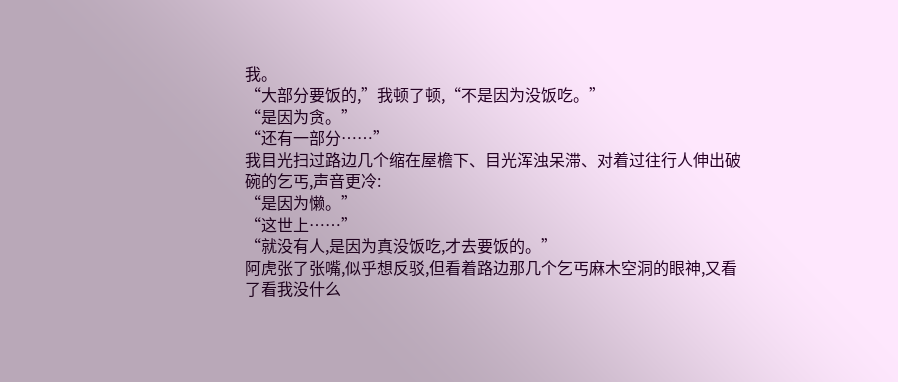我。
“大部分要饭的,”我顿了顿,“不是因为没饭吃。”
“是因为贪。”
“还有一部分……”
我目光扫过路边几个缩在屋檐下、目光浑浊呆滞、对着过往行人伸出破碗的乞丐,声音更冷:
“是因为懒。”
“这世上……”
“就没有人,是因为真没饭吃,才去要饭的。”
阿虎张了张嘴,似乎想反驳,但看着路边那几个乞丐麻木空洞的眼神,又看了看我没什么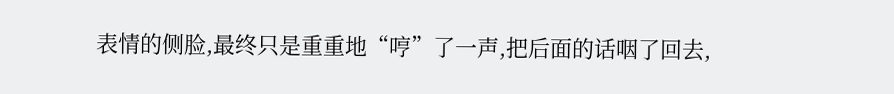表情的侧脸,最终只是重重地“哼”了一声,把后面的话咽了回去,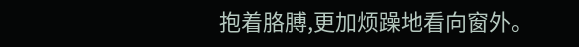抱着胳膊,更加烦躁地看向窗外。